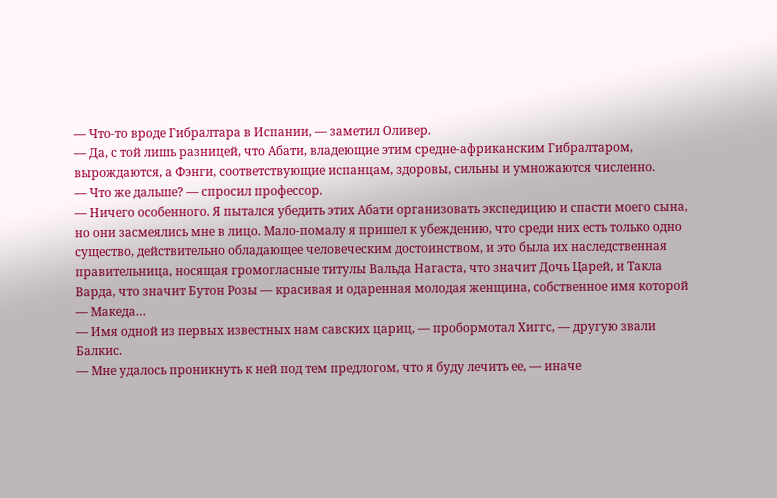— Что-то вроде Гибралтара в Испании, — заметил Оливер.
— Да, с той лишь разницей, что Абати, владеющие этим средне-африканским Гибралтаром, вырождаются, а Фэнги, соответствующие испанцам, здоровы, сильны и умножаются численно.
— Что же дальше? — спросил профессор.
— Ничего особенного. Я пытался убедить этих Абати организовать экспедицию и спасти моего сына, но они засмеялись мне в лицо. Мало-помалу я пришел к убеждению, что среди них есть только одно существо, действительно обладающее человеческим достоинством, и это была их наследственная правительница, носящая громогласные титулы Вальда Нагаста, что значит Дочь Царей, и Такла Варда, что значит Бутон Розы — красивая и одаренная молодая женщина, собственное имя которой — Македа…
— Имя одной из первых известных нам савских цариц, — пробормотал Хиггс, — другую звали Балкис.
— Мне удалось проникнуть к ней под тем предлогом, что я буду лечить ее, — иначе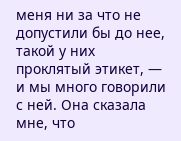меня ни за что не допустили бы до нее, такой у них проклятый этикет, — и мы много говорили с ней. Она сказала мне, что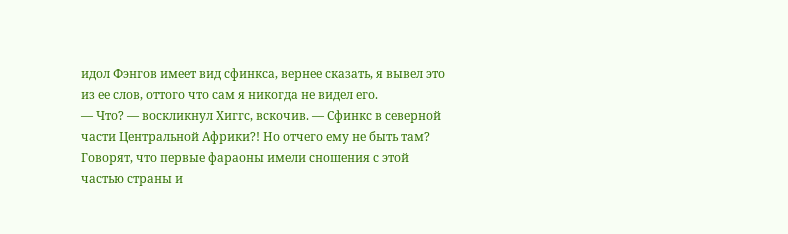идол Фэнгов имеет вид сфинкса, вернее сказать, я вывел это из ее слов, оттого что сам я никогда не видел его.
— Что? — воскликнул Хиггс, вскочив. — Сфинкс в северной части Центральной Африки?! Но отчего ему не быть там? Говорят, что первые фараоны имели сношения с этой частью страны и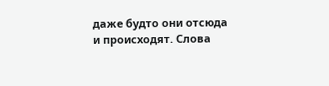даже будто они отсюда и происходят. Слова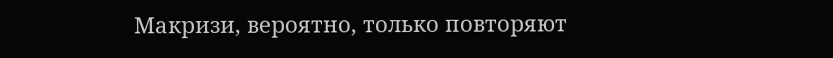Макризи, вероятно, только повторяют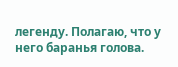легенду. Полагаю, что у него баранья голова.